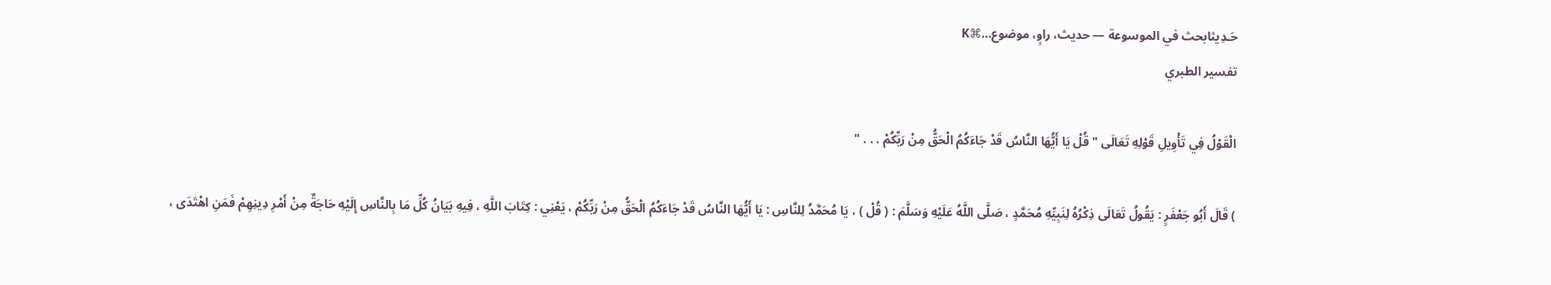حَـدِيثابحث في الموسوعة — حديث، راوٍ، موضوع…⌘K
تفسير الطبري

الْقَوْلُ فِي تَأْوِيلِ قَوْلِهِ تَعَالَى " قُلْ يَا أَيُّهَا النَّاسُ قَدْ جَاءَكُمُ الْحَقُّ مِنْ رَبِّكُمْ . . . "

) قَالَ أَبُو جَعْفَرٍ : يَقُولُ تَعَالَى ذِكْرُهُ لِنَبِيِّهِ مُحَمَّدٍ ، صَلَّى اللَّهُ عَلَيْهِ وَسَلَّمَ : ( قُلْ ) ، يَا مُحَمَّدُ لِلنَّاسِ : يَا أَيُّهَا النَّاسُ قَدْ جَاءَكُمُ الْحَقُّ مِنْ رَبِّكُمْ ، يَعْنِي : كِتَابَ اللَّهِ ، فِيهِ بَيَانُ كُلِّ مَا بِالنَّاسِ إِلَيْهِ حَاجَةٌ مِنْ أَمْرِ دِينِهِمْ فَمَنِ اهْتَدَى ،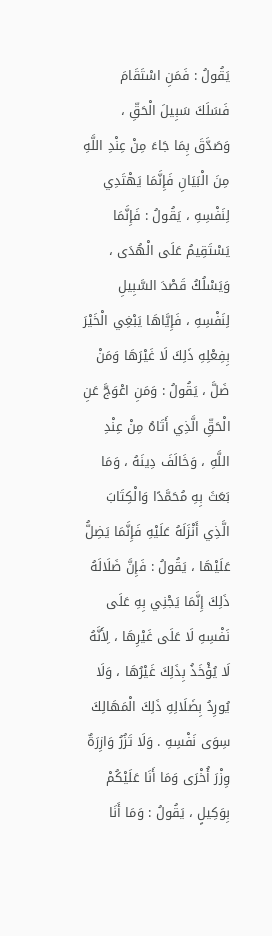يَقُولُ : فَمَنِ اسْتَقَامَ فَسَلَكَ سَبِيلَ الْحَقِّ ، وَصَدَّقَ بِمَا جَاءَ مِنْ عِنْدِ اللَّهِ مِنَ الْبَيَانِ فَإِنَّمَا يَهْتَدِي لِنَفْسِهِ ، يَقُولُ : فَإِنَّمَا يَسْتَقِيمُ عَلَى الْهُدَى ، وَيَسْلُكُ قَصْدَ السَّبِيلِ لِنَفْسِهِ ، فَإِيَّاهَا يَبْغِي الْخَيْرَ بِفِعْلِهِ ذَلِكَ لَا غَيْرَهَا وَمَنْ ضَلَّ ، يَقُولُ : وَمَنِ اعْوَجَّ عَنِ الْحَقِّ الَّذِي أَتَاهُ مِنْ عِنْدِ اللَّهِ ، وَخَالَفَ دِينَهُ ، وَمَا بَعَثَ بِهِ مُحَمَّدًا وَالْكِتَابَ الَّذِي أَنْزَلَهُ عَلَيْهِ فَإِنَّمَا يَضِلُّ عَلَيْهَا ، يَقُولُ : فَإِنَّ ضَلَالَهُ ذَلِكَ إِنَّمَا يَجْنِي بِهِ عَلَى نَفْسِهِ لَا عَلَى غَيْرِهَا ، لِأَنَّهُ لَا يُؤْخَذُ بِذَلِكَ غَيْرُهَا ، وَلَا يُورِدُ بِضَلَالِهِ ذَلِكَ الْمَهَالِكَ سِوَى نَفْسِهِ . وَلَا تَزُرُ وَازِرَةٌ وِزْرَ أُخْرَى وَمَا أَنَا عَلَيْكُمْ بِوَكِيلٍ ، يَقُولُ : وَمَا أَنَا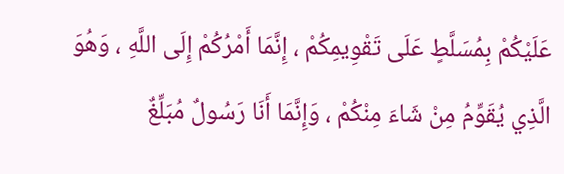عَلَيْكُمْ بِمُسَلَّطٍ عَلَى تَقْوِيمِكُمْ ، إِنَّمَا أَمْرُكُمْ إِلَى اللَّهِ ، وَهُوَ الَّذِي يُقَوِّمُ مِنْ شَاءَ مِنْكُمْ ، وَإِنَّمَا أَنَا رَسُولٌ مُبَلِّغٌ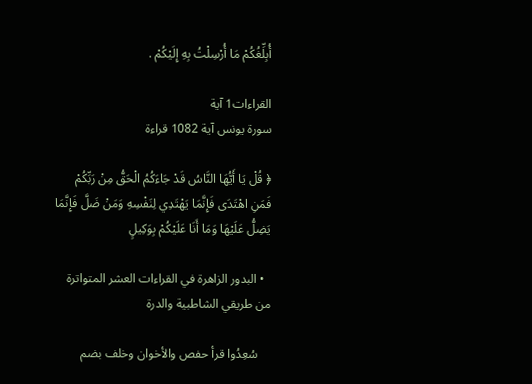أُبِلِّغُكُمْ مَا أُرْسِلْتُ بِهِ إِلَيْكُمْ .

القراءات1 آية
سورة يونس آية 1082 قراءة

﴿ قُلْ يَا أَيُّهَا النَّاسُ قَدْ جَاءَكُمُ الْحَقُّ مِنْ رَبِّكُمْ فَمَنِ اهْتَدَى فَإِنَّمَا يَهْتَدِي لِنَفْسِهِ وَمَنْ ضَلَّ فَإِنَّمَا يَضِلُّ عَلَيْهَا وَمَا أَنَا عَلَيْكُمْ بِوَكِيلٍ

  • البدور الزاهرة في القراءات العشر المتواترة من طريقي الشاطبية والدرة

    سُعِدُوا قرأ حفص والأخوان وخلف بضم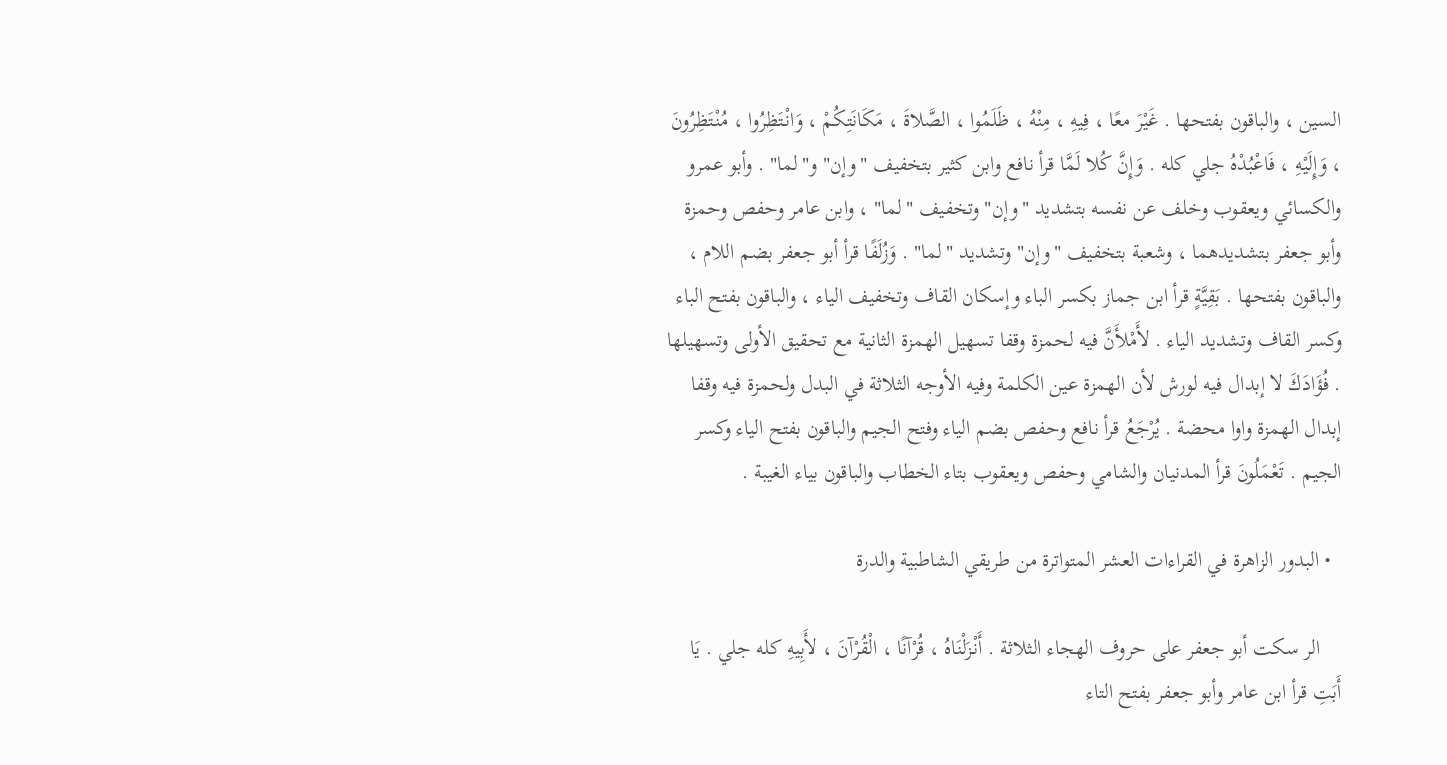السين ، والباقون بفتحها . غَيْرَ معًا ، فِيهِ ، مِنْهُ ، ظَلَمُوا ، الصَّلاةَ ، مَكَانَتِكُمْ ، وَانْتَظِرُوا ، مُنْتَظِرُونَ ، وَإِلَيْهِ ، فَاعْبُدْهُ جلي كله . وَإِنَّ كُلا لَمَّا قرأ نافع وابن كثير بتخفيف "وإن" و"لما" . وأبو عمرو والكسائي ويعقوب وخلف عن نفسه بتشديد "وإن" وتخفيف "لما" ، وابن عامر وحفص وحمزة وأبو جعفر بتشديدهما ، وشعبة بتخفيف "وإن" وتشديد "لما" . وَزُلَفًا قرأ أبو جعفر بضم اللام ، والباقون بفتحها . بَقِيَّةٍ قرأ ابن جماز بكسر الباء وإسكان القاف وتخفيف الياء ، والباقون بفتح الباء وكسر القاف وتشديد الياء . لأَمْلأَنَّ فيه لحمزة وقفا تسهيل الهمزة الثانية مع تحقيق الأولى وتسهيلها . فُؤَادَكَ لا إبدال فيه لورش لأن الهمزة عين الكلمة وفيه الأوجه الثلاثة في البدل ولحمزة فيه وقفا إبدال الهمزة واوا محضة . يُرْجَعُ قرأ نافع وحفص بضم الياء وفتح الجيم والباقون بفتح الياء وكسر الجيم . تَعْمَلُونَ قرأ المدنيان والشامي وحفص ويعقوب بتاء الخطاب والباقون بياء الغيبة .

  • البدور الزاهرة في القراءات العشر المتواترة من طريقي الشاطبية والدرة

    الر سكت أبو جعفر على حروف الهجاء الثلاثة . أَنْـزَلْنَاهُ ، قُرْآنًا ، الْقُرْآنَ ، لأَبِيهِ كله جلي . يَا أَبَتِ قرأ ابن عامر وأبو جعفر بفتح التاء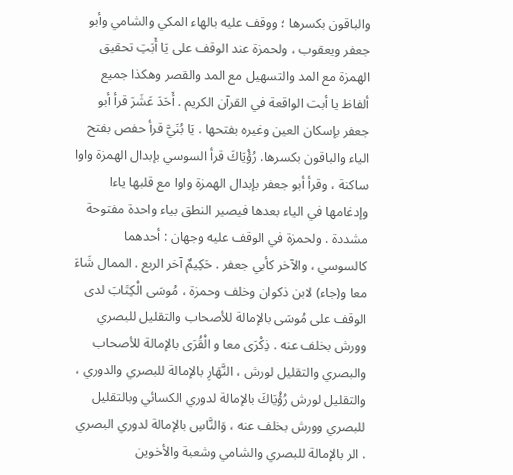والباقون بكسرها ؛ ووقف عليه بالهاء المكي والشامي وأبو جعفر ويعقوب ، ولحمزة عند الوقف على يَا أَبَتِ تحقيق الهمزة مع المد والتسهيل مع المد والقصر وهكذا جميع ألفاظ يا أبت الواقعة في القرآن الكريم . أَحَدَ عَشَرَ قرأ أبو جعفر بإسكان العين وغيره بفتحها . يَا بُنَيَّ قرأ حفص بفتح الياء والباقون بكسرها. رُؤْيَاكَ قرأ السوسي بإبدال الهمزة واوا ساكنة ، وقرأ أبو جعفر بإبدال الهمزة واوا مع قلبها ياءا وإدغامها في الياء بعدها فيصير النطق بياء واحدة مفتوحة مشددة . ولحمزة في الوقف عليه وجهان : أحدهما كالسوسي ، والآخر كأبي جعفر . حَكِيمٌ آخر الربع . الممال شَاءَ معا و(جاء) لابن ذكوان وخلف وحمزة ، مُوسَى الْكِتَابَ لدى الوقف على مُوسَى بالإمالة للأصحاب والتقليل للبصري وورش بخلف عنه . ذِكْرَى معا و الْقُرَى بالإمالة للأصحاب والبصري والتقليل لورش ، النَّهَارِ بالإمالة للبصري والدوري ، والتقليل لورش رُؤْيَاكَ بالإمالة لدوري الكسائي وبالتقليل للبصري وورش بخلف عنه ، وَالنَّاسِ بالإمالة لدوري البصري . الر بالإمالة للبصري والشامي وشعبة والأخوين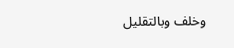وخلف وبالتقليل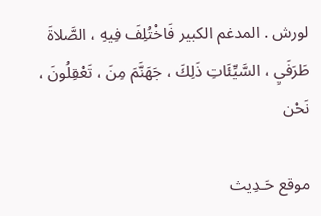لورش . المدغم الكبير فَاخْتُلِفَ فِيهِ ، الصَّلاةَ طَرَفَيِ ، السَّيِّئَاتِ ذَلِكَ ، جَهَنَّمَ مِنَ ، تَعْقِلُونَ ، نَحْن

موقع حَـدِيث